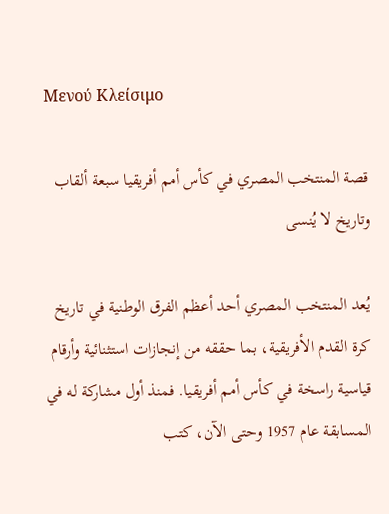Μενού Κλείσιμο

قصة المنتخب المصري في كأس أمم أفريقيا سبعة ألقاب وتاريخ لا يُنسى

يُعد المنتخب المصري أحد أعظم الفرق الوطنية في تاريخ كرة القدم الأفريقية، بما حققه من إنجازات استثنائية وأرقام قياسية راسخة في كأس أمم أفريقيا. فمنذ أول مشاركة له في المسابقة عام 1957 وحتى الآن، كتب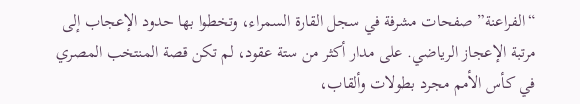“الفراعنة” صفحات مشرفة في سجل القارة السمراء، وتخطوا بها حدود الإعجاب إلى مرتبة الإعجاز الرياضي. على مدار أكثر من ستة عقود، لم تكن قصة المنتخب المصري في كأس الأمم مجرد بطولات وألقاب،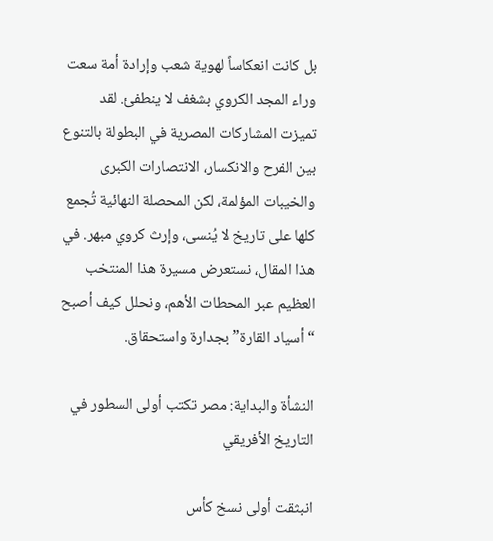بل كانت انعكاساً لهوية شعب وإرادة أمة سعت وراء المجد الكروي بشغف لا ينطفئ. لقد تميزت المشاركات المصرية في البطولة بالتنوع بين الفرح والانكسار، الانتصارات الكبرى والخيبات المؤلمة، لكن المحصلة النهائية تُجمع كلها على تاريخ لا يُنسى، وإرث كروي مبهر. في هذا المقال، نستعرض مسيرة هذا المنتخب العظيم عبر المحطات الأهم، ونحلل كيف أصبح “أسياد القارة” بجدارة واستحقاق.

النشأة والبداية: مصر تكتب أولى السطور في التاريخ الأفريقي

انبثقت أولى نسخ كأس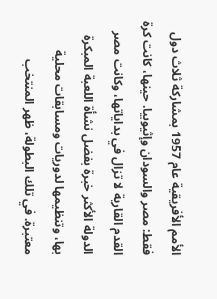الأمم الأفريقية عام 1957 بمشاركة ثلاث دول فقط: مصر والسودان وإثيوبيا. حينها، كانت كرة القدم القارية لا تزال في بداياتها، وكانت مصر الدولة الأكثر خبرة بفضل نشأة اللعبة المبكرة بها، وتنظيمها لدوريات ومسابقات محلية معتبرة. في تلك البطولة، ظهر المنتخب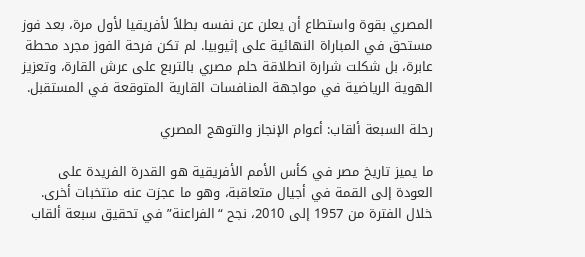المصري بقوة واستطاع أن يعلن عن نفسه بطلاً لأفريقيا لأول مرة، بعد فوز مستحق في المباراة النهائية على إثيوبيا. لم تكن فرحة الفوز مجرد محطة عابرة، بل شكلت شرارة انطلاقة حلم مصري بالتربع على عرش القارة، وتعزيز الهوية الرياضية في مواجهة المنافسات القارية المتوقعة في المستقبل.

رحلة السبعة ألقاب: أعوام الإنجاز والتوهج المصري

ما يميز تاريخ مصر في كأس الأمم الأفريقية هو القدرة الفريدة على العودة إلى القمة في أجيال متعاقبة، وهو ما عجزت عنه منتخبات أخرى. خلال الفترة من 1957 إلى 2010، نجح “الفراعنة” في تحقيق سبعة ألقاب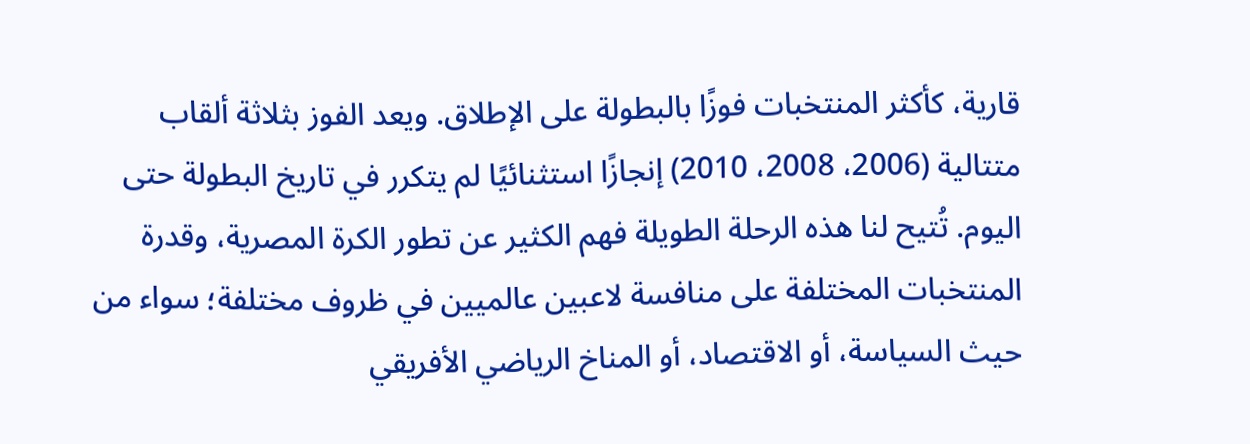قارية، كأكثر المنتخبات فوزًا بالبطولة على الإطلاق. ويعد الفوز بثلاثة ألقاب متتالية (2006، 2008، 2010) إنجازًا استثنائيًا لم يتكرر في تاريخ البطولة حتى اليوم. تُتيح لنا هذه الرحلة الطويلة فهم الكثير عن تطور الكرة المصرية، وقدرة المنتخبات المختلفة على منافسة لاعبين عالميين في ظروف مختلفة؛ سواء من حيث السياسة، أو الاقتصاد، أو المناخ الرياضي الأفريقي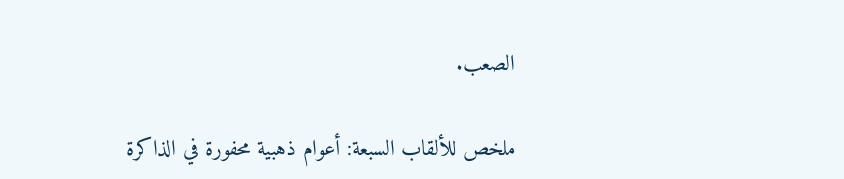الصعب.

ملخص للألقاب السبعة: أعوام ذهبية محفورة في الذاكرة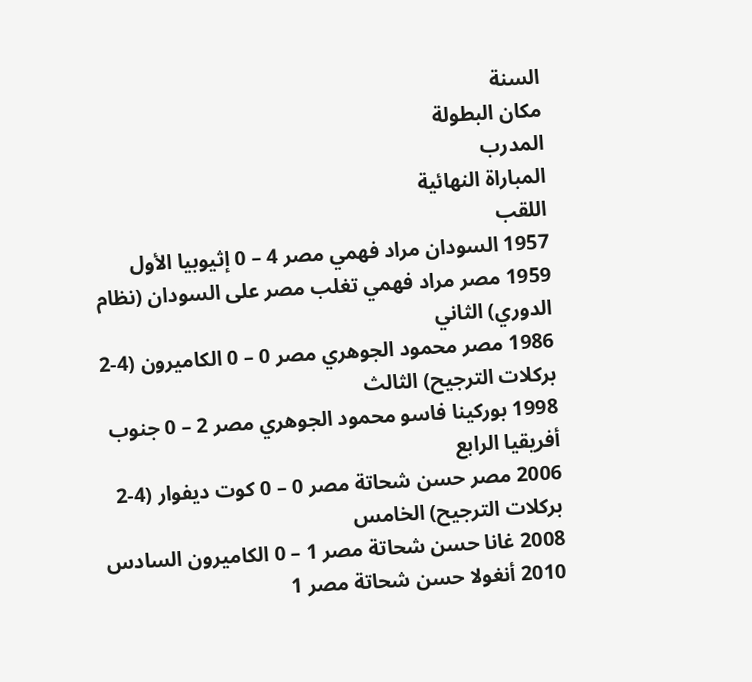السنة
مكان البطولة
المدرب
المباراة النهائية
اللقب
1957 السودان مراد فهمي مصر 4 – 0 إثيوبيا الأول
1959 مصر مراد فهمي تغلب مصر على السودان (نظام الدوري) الثاني
1986 مصر محمود الجوهري مصر 0 – 0 الكاميرون (4-2 بركلات الترجيح) الثالث
1998 بوركينا فاسو محمود الجوهري مصر 2 – 0 جنوب أفريقيا الرابع
2006 مصر حسن شحاتة مصر 0 – 0 كوت ديفوار (4-2 بركلات الترجيح) الخامس
2008 غانا حسن شحاتة مصر 1 – 0 الكاميرون السادس
2010 أنغولا حسن شحاتة مصر 1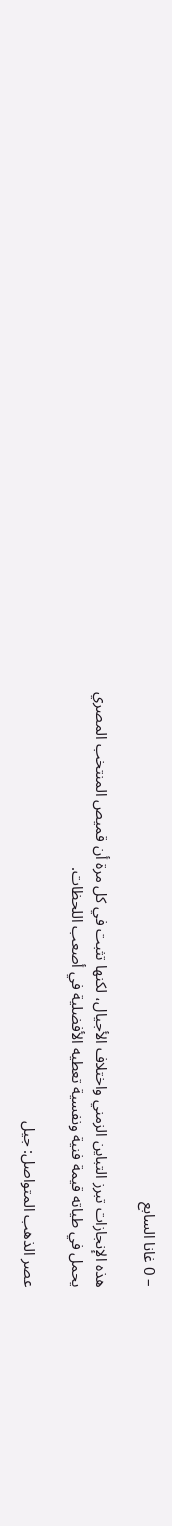– 0 غانا السابع

هذه الإنجازات تبرز التباين الزمني واختلاف الأجيال، لكنها تثبت في كل مرة أن قميص المنتخب المصري يحمل في طياته قيمة فنية ونفسية تعطيه الأفضلية في أصعب اللحظات.

عصر الذهب المتواصل: جيل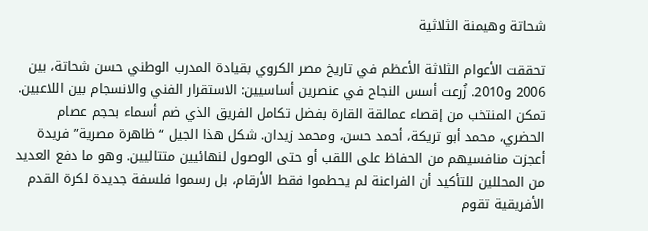شحاتة وهيمنة الثلاثية

تحققت الأعوام الثلاثة الأعظم في تاريخ مصر الكروي بقيادة المدرب الوطني حسن شحاتة، بين 2006 و2010. زُرعت أسس النجاح في عنصرين أساسيين: الاستقرار الفني والانسجام بين اللاعبين. تمكن المنتخب من إقصاء عمالقة القارة بفضل تكامل الفريق الذي ضم أسماء بحجم عصام الحضري، محمد أبو تريكة، أحمد حسن، ومحمد زيدان. شكل هذا الجيل “ظاهرة مصرية” فريدة أعجزت منافسيهم من الحفاظ على اللقب أو حتى الوصول لنهائيين متتاليين. وهو ما دفع العديد من المحللين للتأكيد أن الفراعنة لم يحطموا فقط الأرقام، بل رسموا فلسفة جديدة لكرة القدم الأفريقية تقوم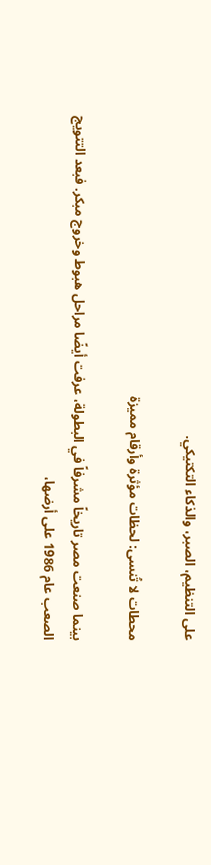على التنظيم، الصبر، والذكاء التكتيكي.

محطات لا تُنسى: لحظات مؤثرة وأرقام مميزة

بينما صنعت مصر تاريخاً مشرفاً في البطولة، عرفت أيضًا مراحل هبوط وخروج مبكر. فبعد التتويج الصعب عام 1986 على أرضها،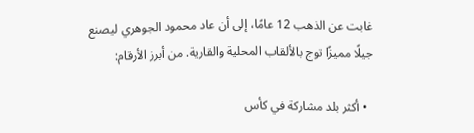غابت عن الذهب 12 عامًا، إلى أن عاد محمود الجوهري ليصنع جيلًا مميزًا توج بالألقاب المحلية والقارية. من أبرز الأرقام:

  • أكثر بلد مشاركة في كأس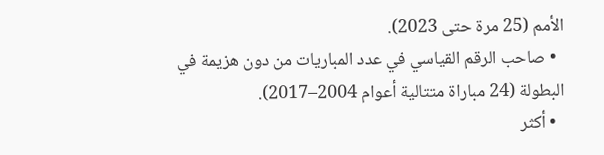الأمم (25 مرة حتى 2023).
  • صاحب الرقم القياسي في عدد المباريات من دون هزيمة في البطولة (24 مباراة متتالية أعوام 2004–2017).
  • أكثر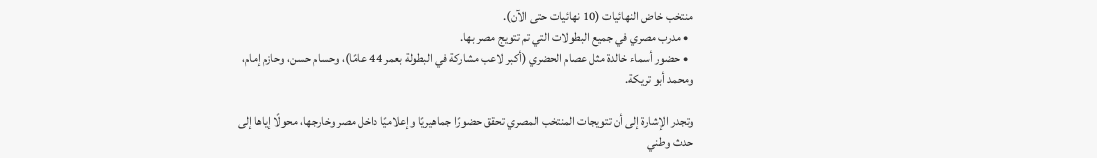منتخب خاض النهائيات (10 نهائيات حتى الآن).
  • مدرب مصري في جميع البطولات التي تم تتويج مصر بها.
  • حضور أسماء خالدة مثل عصام الحضري (أكبر لاعب مشاركة في البطولة بعمر 44 عامًا)، وحسام حسن، وحازم إمام، ومحمد أبو تريكة.

وتجدر الإشارة إلى أن تتويجات المنتخب المصري تحقق حضورًا جماهيريًا وإعلاميًا داخل مصر وخارجها، محولًا إياها إلى حدث وطني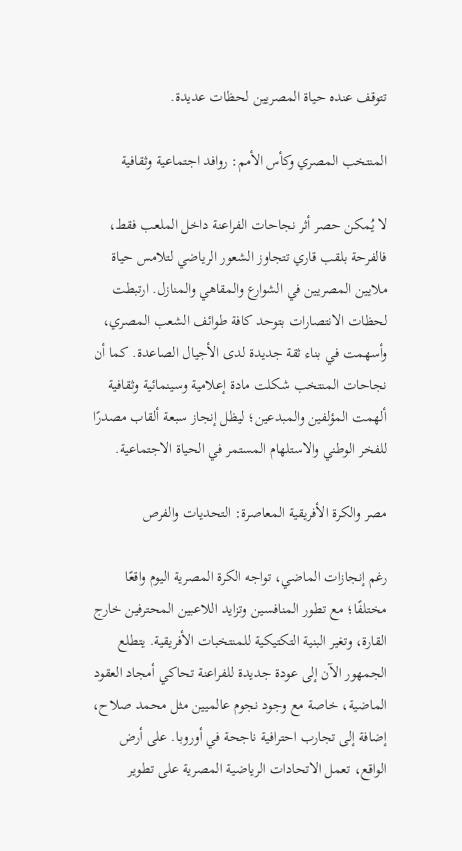تتوقف عنده حياة المصريين لحظات عديدة.

المنتخب المصري وكأس الأمم: روافد اجتماعية وثقافية

لا يُمكن حصر أثر نجاحات الفراعنة داخل الملعب فقط، فالفرحة بلقب قاري تتجاوز الشعور الرياضي لتلامس حياة ملايين المصريين في الشوارع والمقاهي والمنازل. ارتبطت لحظات الانتصارات بتوحد كافة طوائف الشعب المصري، وأسهمت في بناء ثقة جديدة لدى الأجيال الصاعدة. كما أن نجاحات المنتخب شكلت مادة إعلامية وسينمائية وثقافية ألهمت المؤلفين والمبدعين؛ ليظل إنجاز سبعة ألقاب مصدرًا للفخر الوطني والاستلهام المستمر في الحياة الاجتماعية.

مصر والكرة الأفريقية المعاصرة: التحديات والفرص

رغم إنجازات الماضي، تواجه الكرة المصرية اليوم واقعًا مختلفًا؛ مع تطور المنافسين وتزايد اللاعبين المحترفين خارج القارة، وتغير البنية التكتيكية للمنتخبات الأفريقية. يتطلع الجمهور الآن إلى عودة جديدة للفراعنة تحاكي أمجاد العقود الماضية، خاصة مع وجود نجوم عالميين مثل محمد صلاح، إضافة إلى تجارب احترافية ناجحة في أوروبا. على أرض الواقع، تعمل الاتحادات الرياضية المصرية على تطوير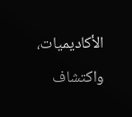الأكاديميات، واكتشاف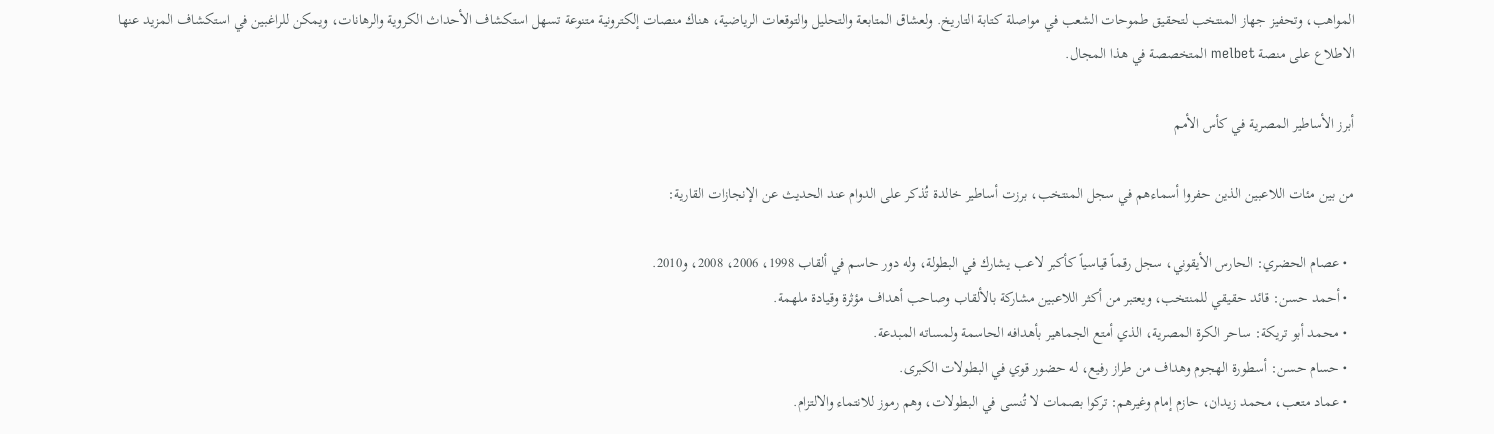المواهب، وتحفيز جهاز المنتخب لتحقيق طموحات الشعب في مواصلة كتابة التاريخ. ولعشاق المتابعة والتحليل والتوقعات الرياضية، هناك منصات إلكترونية متنوعة تسهل استكشاف الأحداث الكروية والرهانات، ويمكن للراغبين في استكشاف المزيد عنها الاطلاع على منصة melbet المتخصصة في هذا المجال.

أبرز الأساطير المصرية في كأس الأمم

من بين مئات اللاعبين الذين حفروا أسماءهم في سجل المنتخب، برزت أساطير خالدة تُذكر على الدوام عند الحديث عن الإنجازات القارية:

  • عصام الحضري: الحارس الأيقوني، سجل رقماً قياسياً كأكبر لاعب يشارك في البطولة، وله دور حاسم في ألقاب 1998، 2006، 2008، و2010.
  • أحمد حسن: قائد حقيقي للمنتخب، ويعتبر من أكثر اللاعبين مشاركة بالألقاب وصاحب أهداف مؤثرة وقيادة ملهمة.
  • محمد أبو تريكة: ساحر الكرة المصرية، الذي أمتع الجماهير بأهدافه الحاسمة ولمساته المبدعة.
  • حسام حسن: أسطورة الهجوم وهداف من طراز رفيع، له حضور قوي في البطولات الكبرى.
  • عماد متعب، محمد زيدان، حازم إمام وغيرهم: تركوا بصمات لا تُنسى في البطولات، وهم رموز للانتماء والالتزام.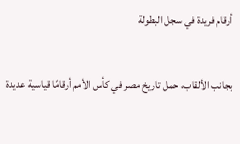أرقام فريدة في سجل البطولة

بجانب الألقاب، حمل تاريخ مصر في كأس الأمم أرقامًا قياسية عديدة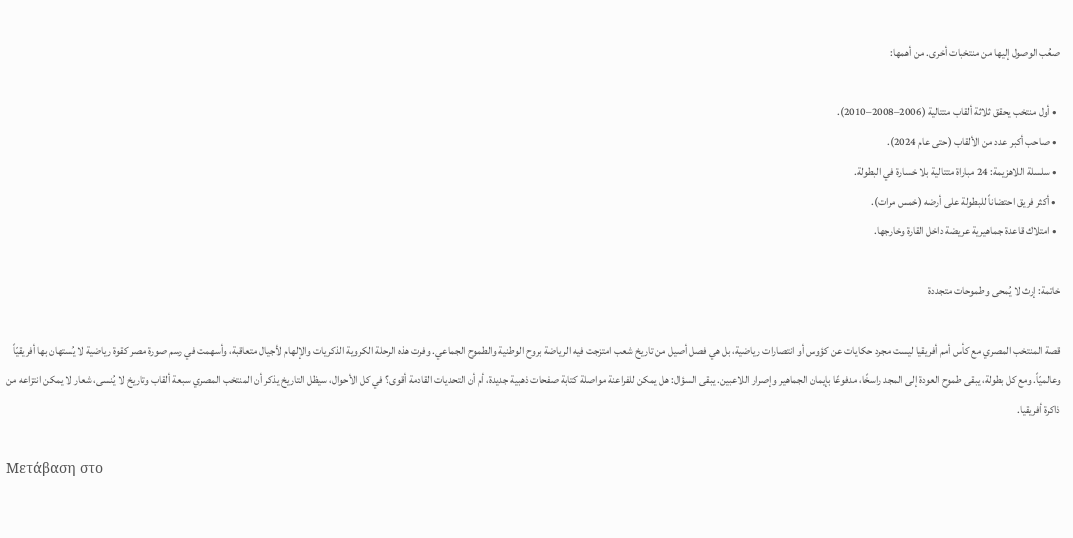صعُب الوصول إليها من منتخبات أخرى. من أهمها:

  • أول منتخب يحقق ثلاثة ألقاب متتالية (2006–2008–2010).
  • صاحب أكبر عدد من الألقاب (حتى عام 2024).
  • سلسلة اللاهزيمة: 24 مباراة متتالية بلا خسارة في البطولة.
  • أكثر فريق احتضاناً للبطولة على أرضه (خمس مرات).
  • امتلاك قاعدة جماهيرية عريضة داخل القارة وخارجها.

خاتمة: إرث لا يُمحى وطموحات متجددة

قصة المنتخب المصري مع كأس أمم أفريقيا ليست مجرد حكايات عن كؤوس أو انتصارات رياضية، بل هي فصل أصيل من تاريخ شعب امتزجت فيه الرياضة بروح الوطنية والطموح الجماعي. وفرت هذه الرحلة الكروية الذكريات والإلهام لأجيال متعاقبة، وأسهمت في رسم صورة مصر كقوة رياضية لا يُستهان بها أفريقيّاً وعالميّاً. ومع كل بطولة، يبقى طموح العودة إلى المجد راسخًا، مدفوعًا بإيمان الجماهير وإصرار اللاعبين. يبقى السؤال: هل يمكن للفراعنة مواصلة كتابة صفحات ذهبية جديدة، أم أن التحديات القادمة أقوى؟ في كل الأحوال، سيظل التاريخ يذكر أن المنتخب المصري سبعة ألقاب وتاريخ لا يُنسى، شعار لا يمكن انتزاعه من ذاكرة أفريقيا.

Μετάβαση στο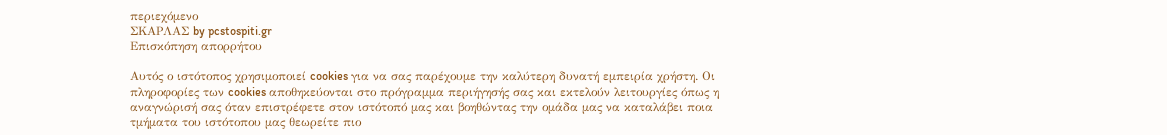περιεχόμενο
ΣΚΑΡΛΑΣ by pcstospiti.gr
Επισκόπηση απορρήτου

Αυτός ο ιστότοπος χρησιμοποιεί cookies για να σας παρέχουμε την καλύτερη δυνατή εμπειρία χρήστη. Οι πληροφορίες των cookies αποθηκεύονται στο πρόγραμμα περιήγησής σας και εκτελούν λειτουργίες όπως η αναγνώρισή σας όταν επιστρέφετε στον ιστότοπό μας και βοηθώντας την ομάδα μας να καταλάβει ποια τμήματα του ιστότοπου μας θεωρείτε πιο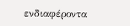ενδιαφέροντα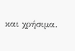και χρήσιμα.